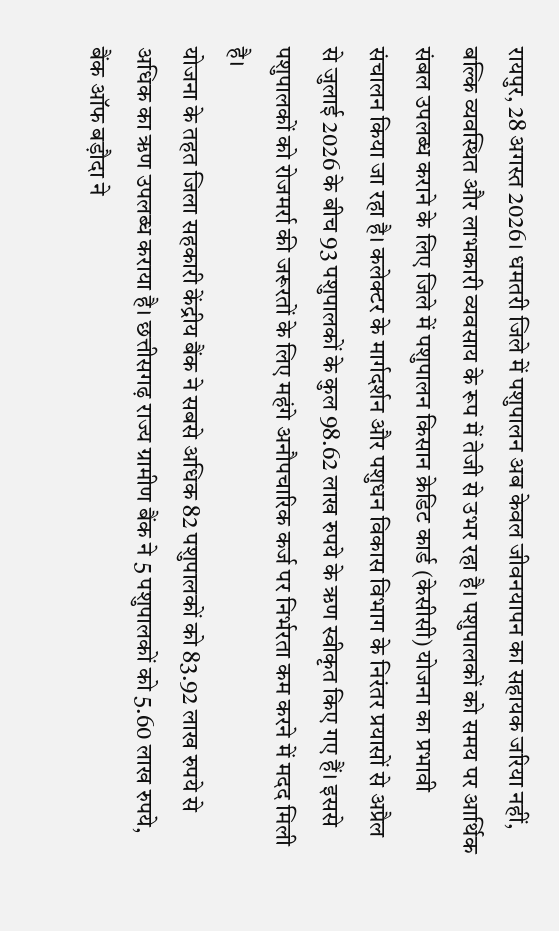रायपुर, 28 अगस्त 2026। धमतरी जिले में पशुपालन अब केवल जीवनयापन का सहायक जरिया नहीं, बल्कि व्यवस्थित और लाभकारी व्यवसाय के रूप में तेजी से उभर रहा है। पशुपालकों को समय पर आर्थिक संबल उपलब्ध कराने के लिए जिले में पशुपालन किसान क्रेडिट कार्ड (केसीसी) योजना का प्रभावी संचालन किया जा रहा है। कलेक्टर के मार्गदर्शन और पशुधन विकास विभाग के निरंतर प्रयासों से अप्रैल से जुलाई 2026 के बीच 93 पशुपालकों के कुल 98.62 लाख रुपये के ऋण स्वीकृत किए गए हैं। इससे पशुपालकों को रोजमर्रा की जरूरतों के लिए महंगे अनौपचारिक कर्ज पर निर्भरता कम करने में मदद मिली है।
योजना के तहत जिला सहकारी केंद्रीय बैंक ने सबसे अधिक 82 पशुपालकों को 83.92 लाख रुपये से अधिक का ऋण उपलब्ध कराया है। छत्तीसगढ़ राज्य ग्रामीण बैंक ने 5 पशुपालकों को 5.60 लाख रुपये, बैंक ऑफ बड़ौदा ने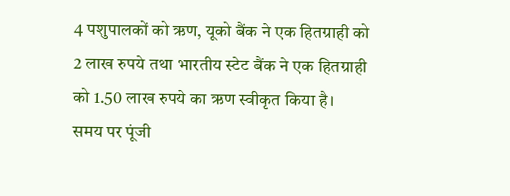4 पशुपालकों को ऋण, यूको बैंक ने एक हितग्राही को 2 लाख रुपये तथा भारतीय स्टेट बैंक ने एक हितग्राही को 1.50 लाख रुपये का ऋण स्वीकृत किया है।
समय पर पूंजी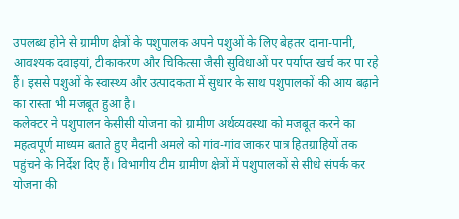उपलब्ध होने से ग्रामीण क्षेत्रों के पशुपालक अपने पशुओं के लिए बेहतर दाना-पानी, आवश्यक दवाइयां, टीकाकरण और चिकित्सा जैसी सुविधाओं पर पर्याप्त खर्च कर पा रहे हैं। इससे पशुओं के स्वास्थ्य और उत्पादकता में सुधार के साथ पशुपालकों की आय बढ़ाने का रास्ता भी मजबूत हुआ है।
कलेक्टर ने पशुपालन केसीसी योजना को ग्रामीण अर्थव्यवस्था को मजबूत करने का महत्वपूर्ण माध्यम बताते हुए मैदानी अमले को गांव-गांव जाकर पात्र हितग्राहियों तक पहुंचने के निर्देश दिए हैं। विभागीय टीम ग्रामीण क्षेत्रों में पशुपालकों से सीधे संपर्क कर योजना की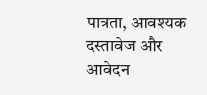पात्रता, आवश्यक दस्तावेज और आवेदन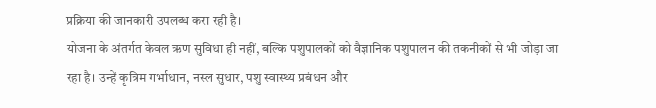प्रक्रिया की जानकारी उपलब्ध करा रही है।
योजना के अंतर्गत केवल ऋण सुविधा ही नहीं, बल्कि पशुपालकों को वैज्ञानिक पशुपालन की तकनीकों से भी जोड़ा जा रहा है। उन्हें कृत्रिम गर्भाधान, नस्ल सुधार, पशु स्वास्थ्य प्रबंधन और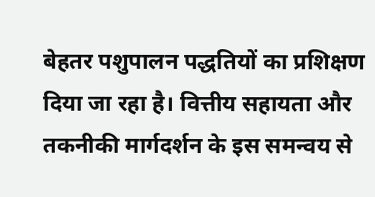बेहतर पशुपालन पद्धतियों का प्रशिक्षण दिया जा रहा है। वित्तीय सहायता और तकनीकी मार्गदर्शन के इस समन्वय से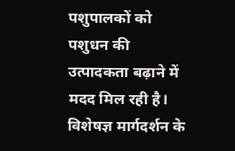पशुपालकों को पशुधन की उत्पादकता बढ़ाने में मदद मिल रही है।
विशेषज्ञ मार्गदर्शन के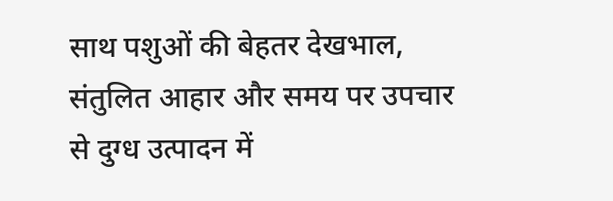साथ पशुओं की बेहतर देखभाल, संतुलित आहार और समय पर उपचार से दुग्ध उत्पादन में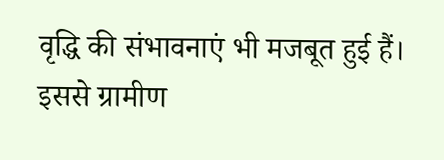वृद्धि की संभावनाएं भी मजबूत हुई हैं। इससे ग्रामीण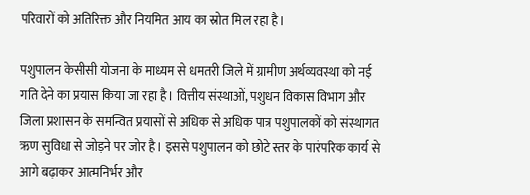परिवारों को अतिरिक्त और नियमित आय का स्रोत मिल रहा है।

पशुपालन केसीसी योजना के माध्यम से धमतरी जिले में ग्रामीण अर्थव्यवस्था को नई गति देने का प्रयास किया जा रहा है। वित्तीय संस्थाओं, पशुधन विकास विभाग और जिला प्रशासन के समन्वित प्रयासों से अधिक से अधिक पात्र पशुपालकों को संस्थागत ऋण सुविधा से जोड़ने पर जोर है। इससे पशुपालन को छोटे स्तर के पारंपरिक कार्य से आगे बढ़ाकर आत्मनिर्भर और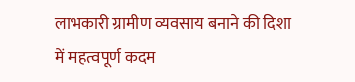लाभकारी ग्रामीण व्यवसाय बनाने की दिशा में महत्वपूर्ण कदम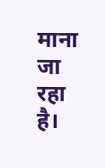माना जा रहा है।